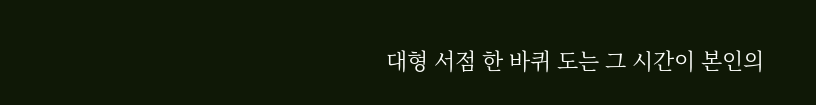대형 서점 한 바퀴 도는 그 시간이 본인의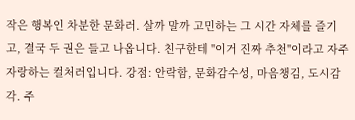작은 행복인 차분한 문화러. 살까 말까 고민하는 그 시간 자체를 즐기고, 결국 두 권은 들고 나옵니다. 친구한테 "이거 진짜 추천"이라고 자주 자랑하는 컬처러입니다. 강점: 안락함, 문화감수성, 마음챙김, 도시감각. 주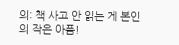의: 책 사고 안 읽는 게 본인의 작은 아픔!